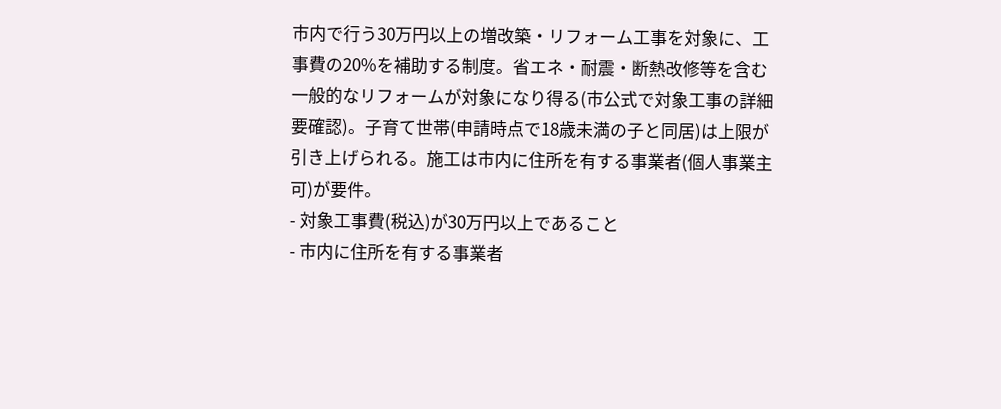市内で行う30万円以上の増改築・リフォーム工事を対象に、工事費の20%を補助する制度。省エネ・耐震・断熱改修等を含む一般的なリフォームが対象になり得る(市公式で対象工事の詳細要確認)。子育て世帯(申請時点で18歳未満の子と同居)は上限が引き上げられる。施工は市内に住所を有する事業者(個人事業主可)が要件。
- 対象工事費(税込)が30万円以上であること
- 市内に住所を有する事業者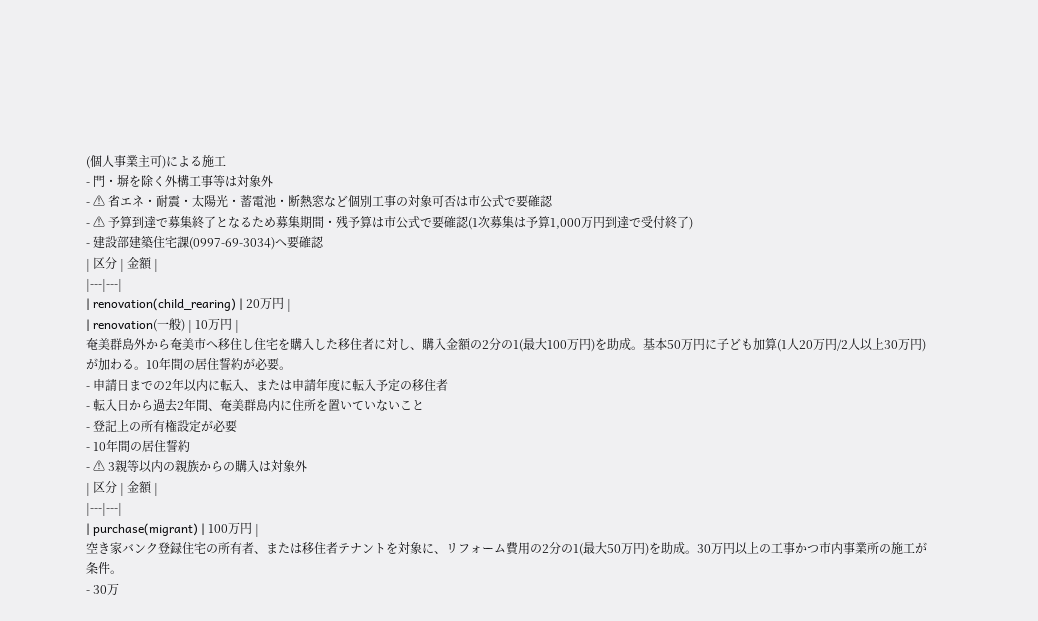(個人事業主可)による施工
- 門・塀を除く外構工事等は対象外
- ⚠ 省エネ・耐震・太陽光・蓄電池・断熱窓など個別工事の対象可否は市公式で要確認
- ⚠ 予算到達で募集終了となるため募集期間・残予算は市公式で要確認(1次募集は予算1,000万円到達で受付終了)
- 建設部建築住宅課(0997-69-3034)へ要確認
| 区分 | 金額 |
|---|---|
| renovation(child_rearing) | 20万円 |
| renovation(一般) | 10万円 |
奄美群島外から奄美市へ移住し住宅を購入した移住者に対し、購入金額の2分の1(最大100万円)を助成。基本50万円に子ども加算(1人20万円/2人以上30万円)が加わる。10年間の居住誓約が必要。
- 申請日までの2年以内に転入、または申請年度に転入予定の移住者
- 転入日から過去2年間、奄美群島内に住所を置いていないこと
- 登記上の所有権設定が必要
- 10年間の居住誓約
- ⚠ 3親等以内の親族からの購入は対象外
| 区分 | 金額 |
|---|---|
| purchase(migrant) | 100万円 |
空き家バンク登録住宅の所有者、または移住者テナントを対象に、リフォーム費用の2分の1(最大50万円)を助成。30万円以上の工事かつ市内事業所の施工が条件。
- 30万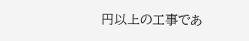円以上の工事であ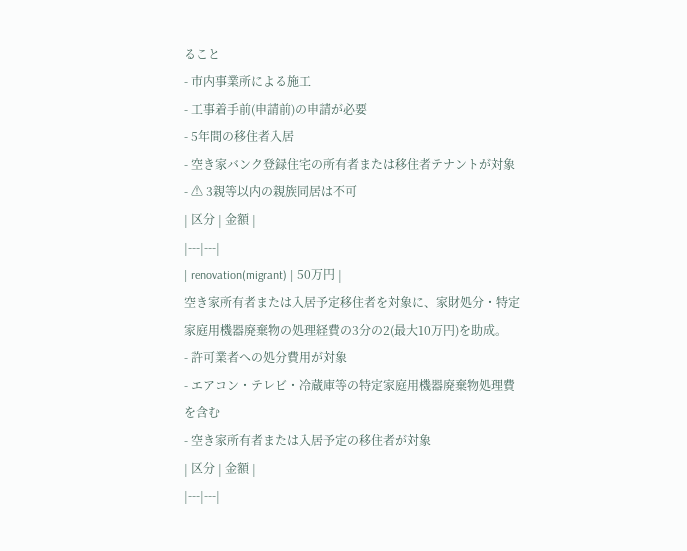ること
- 市内事業所による施工
- 工事着手前(申請前)の申請が必要
- 5年間の移住者入居
- 空き家バンク登録住宅の所有者または移住者テナントが対象
- ⚠ 3親等以内の親族同居は不可
| 区分 | 金額 |
|---|---|
| renovation(migrant) | 50万円 |
空き家所有者または入居予定移住者を対象に、家財処分・特定家庭用機器廃棄物の処理経費の3分の2(最大10万円)を助成。
- 許可業者への処分費用が対象
- エアコン・テレビ・冷蔵庫等の特定家庭用機器廃棄物処理費を含む
- 空き家所有者または入居予定の移住者が対象
| 区分 | 金額 |
|---|---|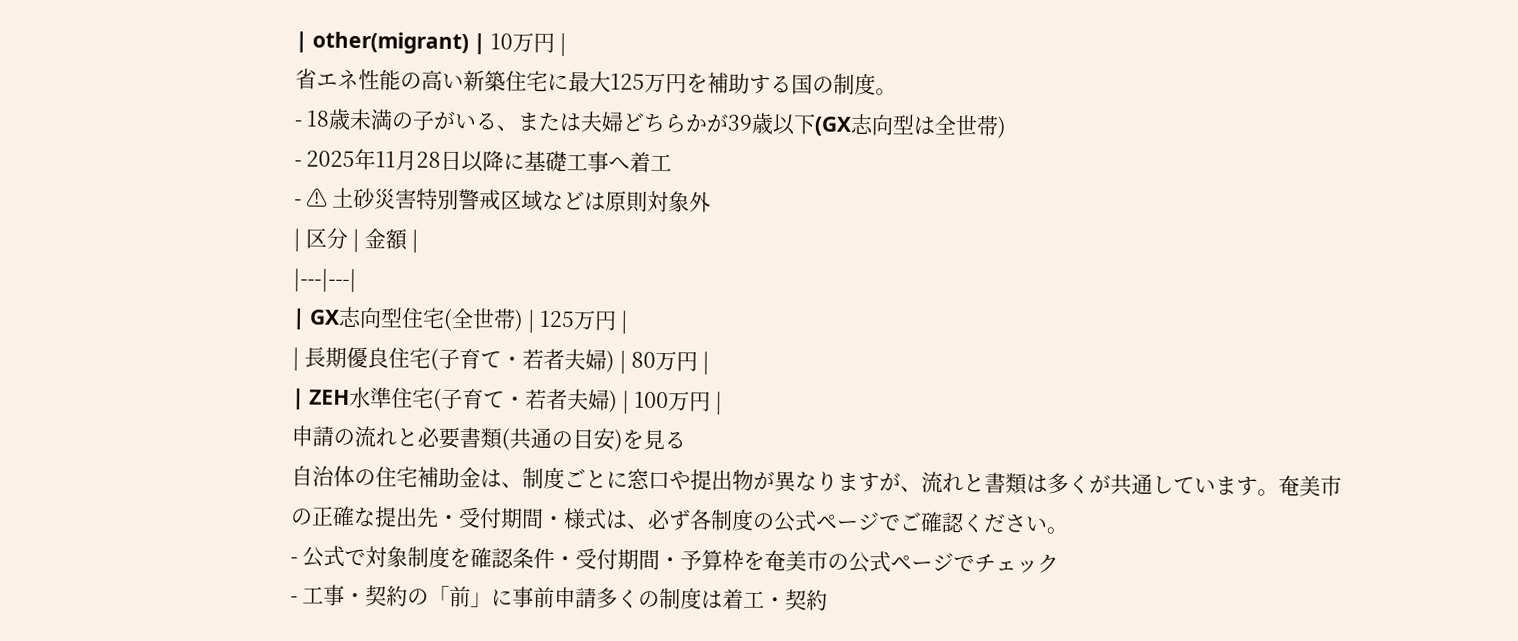| other(migrant) | 10万円 |
省エネ性能の高い新築住宅に最大125万円を補助する国の制度。
- 18歳未満の子がいる、または夫婦どちらかが39歳以下(GX志向型は全世帯)
- 2025年11月28日以降に基礎工事へ着工
- ⚠ 土砂災害特別警戒区域などは原則対象外
| 区分 | 金額 |
|---|---|
| GX志向型住宅(全世帯) | 125万円 |
| 長期優良住宅(子育て・若者夫婦) | 80万円 |
| ZEH水準住宅(子育て・若者夫婦) | 100万円 |
申請の流れと必要書類(共通の目安)を見る
自治体の住宅補助金は、制度ごとに窓口や提出物が異なりますが、流れと書類は多くが共通しています。奄美市の正確な提出先・受付期間・様式は、必ず各制度の公式ページでご確認ください。
- 公式で対象制度を確認条件・受付期間・予算枠を奄美市の公式ページでチェック
- 工事・契約の「前」に事前申請多くの制度は着工・契約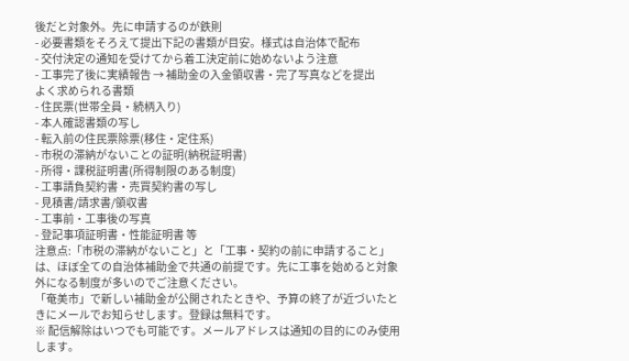後だと対象外。先に申請するのが鉄則
- 必要書類をそろえて提出下記の書類が目安。様式は自治体で配布
- 交付決定の通知を受けてから着工決定前に始めないよう注意
- 工事完了後に実績報告 → 補助金の入金領収書・完了写真などを提出
よく求められる書類
- 住民票(世帯全員・続柄入り)
- 本人確認書類の写し
- 転入前の住民票除票(移住・定住系)
- 市税の滞納がないことの証明(納税証明書)
- 所得・課税証明書(所得制限のある制度)
- 工事請負契約書・売買契約書の写し
- 見積書/請求書/領収書
- 工事前・工事後の写真
- 登記事項証明書・性能証明書 等
注意点:「市税の滞納がないこと」と「工事・契約の前に申請すること」は、ほぼ全ての自治体補助金で共通の前提です。先に工事を始めると対象外になる制度が多いのでご注意ください。
「奄美市」で新しい補助金が公開されたときや、予算の終了が近づいたときにメールでお知らせします。登録は無料です。
※ 配信解除はいつでも可能です。メールアドレスは通知の目的にのみ使用します。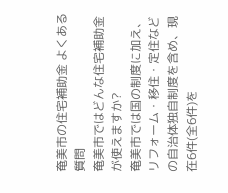奄美市の住宅補助金 よくある質問
奄美市ではどんな住宅補助金が使えますか?
奄美市では国の制度に加え、リフォーム・移住・定住などの自治体独自制度を含め、現在6件(全6件)を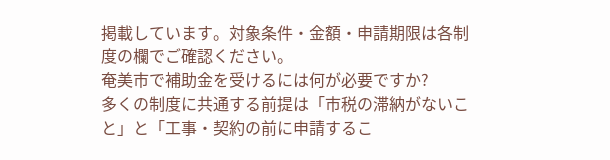掲載しています。対象条件・金額・申請期限は各制度の欄でご確認ください。
奄美市で補助金を受けるには何が必要ですか?
多くの制度に共通する前提は「市税の滞納がないこと」と「工事・契約の前に申請するこ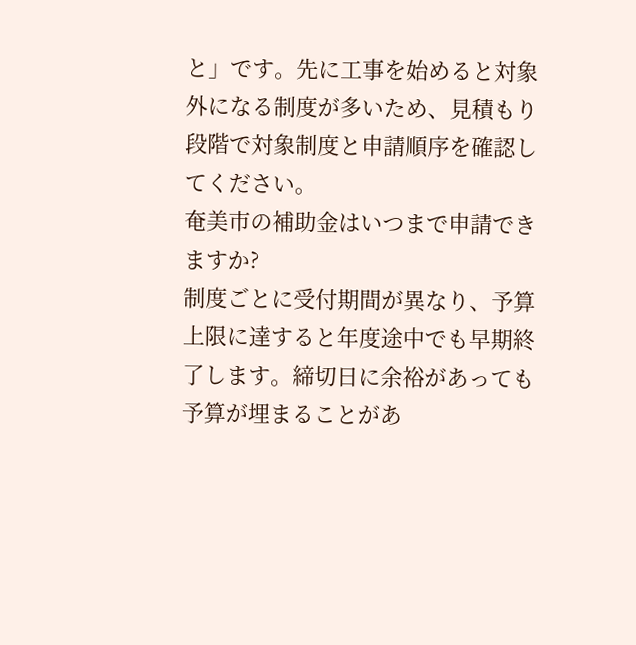と」です。先に工事を始めると対象外になる制度が多いため、見積もり段階で対象制度と申請順序を確認してください。
奄美市の補助金はいつまで申請できますか?
制度ごとに受付期間が異なり、予算上限に達すると年度途中でも早期終了します。締切日に余裕があっても予算が埋まることがあ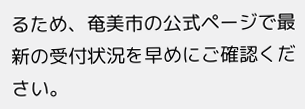るため、奄美市の公式ページで最新の受付状況を早めにご確認ください。